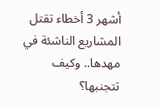أشهر 3 أخطاء تقتل المشاريع الناشئة في مهدها.. وكيف تتجنبها؟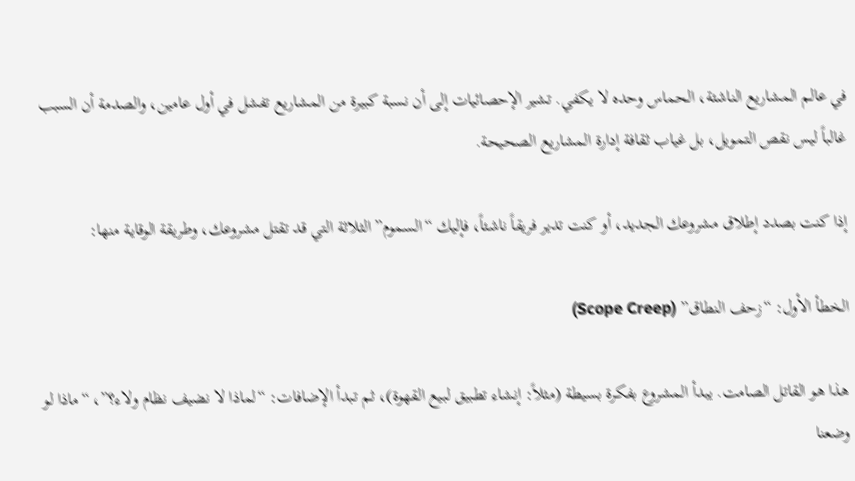في عالم المشاريع الناشئة، الحماس وحده لا يكفي. تشير الإحصائيات إلى أن نسبة كبيرة من المشاريع تفشل في أول عامين، والصدمة أن السبب غالباً ليس نقص التمويل، بل غياب ثقافة إدارة المشاريع الصحيحة.

إذا كنت بصدد إطلاق مشروعك الجديد، أو كنت تدير فريقاً ناشئاً، فإليك “السموم” الثلاثة التي قد تقتل مشروعك، وطريقة الوقاية منها:

الخطأ الأول: “زحف النطاق” (Scope Creep)

هذا هو القاتل الصامت. يبدأ المشروع بفكرة بسيطة (مثلاً: إنشاء تطبيق لبيع القهوة)، ثم تبدأ الإضافات: “لماذا لا نضيف نظام ولاء؟”، “ماذا لو وضعنا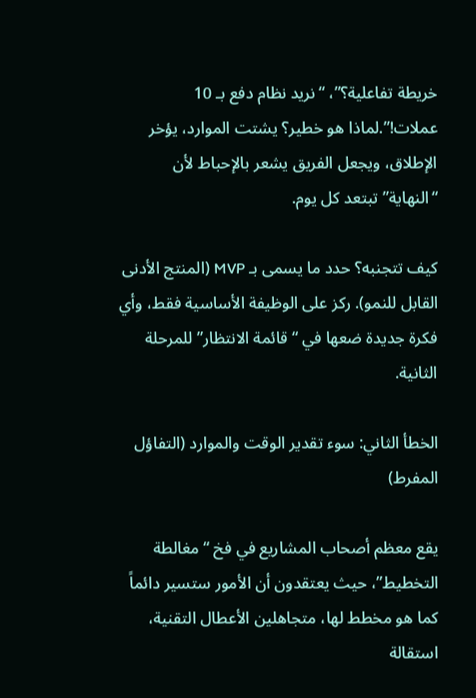خريطة تفاعلية؟”، “نريد نظام دفع بـ 10 عملات!”.لماذا هو خطير؟ يشتت الموارد، يؤخر الإطلاق، ويجعل الفريق يشعر بالإحباط لأن “النهاية” تبتعد كل يوم.

كيف تتجنبه؟ حدد ما يسمى بـ MVP (المنتج الأدنى القابل للنمو). ركز على الوظيفة الأساسية فقط، وأي فكرة جديدة ضعها في “قائمة الانتظار” للمرحلة الثانية.

الخطأ الثاني: سوء تقدير الوقت والموارد (التفاؤل المفرط)

يقع معظم أصحاب المشاريع في فخ “مغالطة التخطيط”، حيث يعتقدون أن الأمور ستسير دائماً كما هو مخطط لها، متجاهلين الأعطال التقنية، استقالة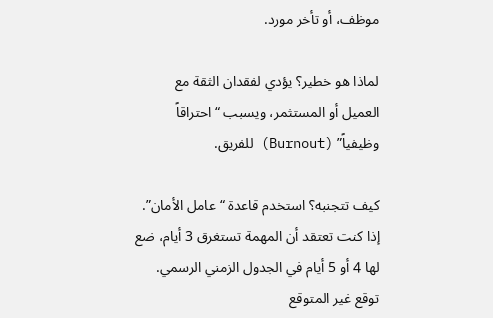موظف، أو تأخر مورد.

لماذا هو خطير؟ يؤدي لفقدان الثقة مع العميل أو المستثمر، ويسبب “احتراقاً وظيفياً” (Burnout) للفريق.

كيف تتجنبه؟ استخدم قاعدة “عامل الأمان”. إذا كنت تعتقد أن المهمة تستغرق 3 أيام، ضع لها 4 أو 5 أيام في الجدول الزمني الرسمي. توقع غير المتوقع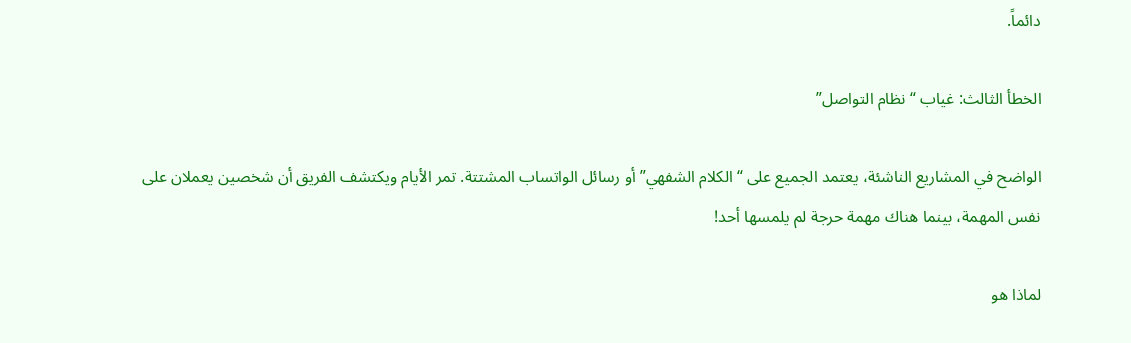دائماً.

الخطأ الثالث: غياب “نظام التواصل”

الواضح في المشاريع الناشئة، يعتمد الجميع على “الكلام الشفهي” أو رسائل الواتساب المشتتة. تمر الأيام ويكتشف الفريق أن شخصين يعملان على نفس المهمة، بينما هناك مهمة حرجة لم يلمسها أحد!

لماذا هو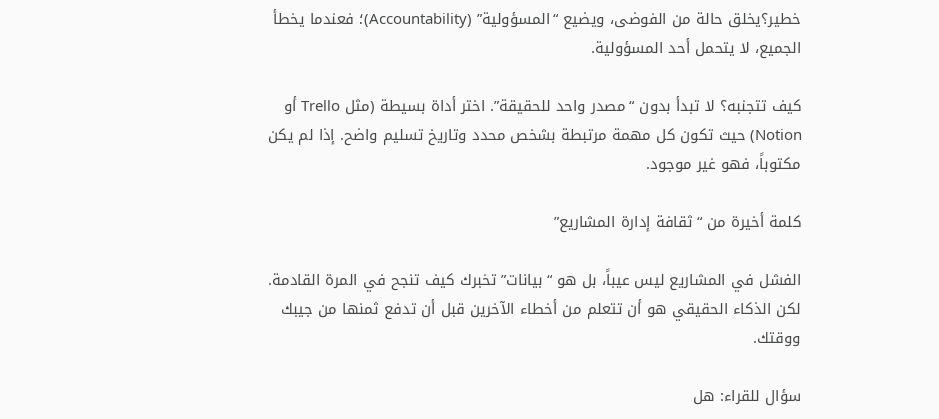خطير؟يخلق حالة من الفوضى، ويضيع “المسؤولية” (Accountability)؛ فعندما يخطأ الجميع، لا يتحمل أحد المسؤولية.

كيف تتجنبه؟ لا تبدأ بدون “مصدر واحد للحقيقة”. اختر أداة بسيطة (مثل Trello أو Notion) حيث تكون كل مهمة مرتبطة بشخص محدد وتاريخ تسليم واضح. إذا لم يكن مكتوباً، فهو غير موجود.

كلمة أخيرة من “ثقافة إدارة المشاريع”

الفشل في المشاريع ليس عيباً، بل هو “بيانات” تخبرك كيف تنجح في المرة القادمة. لكن الذكاء الحقيقي هو أن تتعلم من أخطاء الآخرين قبل أن تدفع ثمنها من جيبك ووقتك.

سؤال للقراء: هل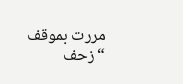مررت بموقف “زحف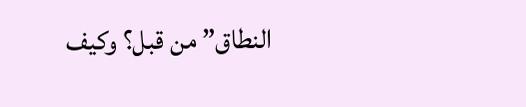النطاق” من قبل؟ وكيف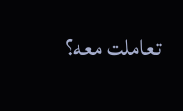تعاملت معه؟